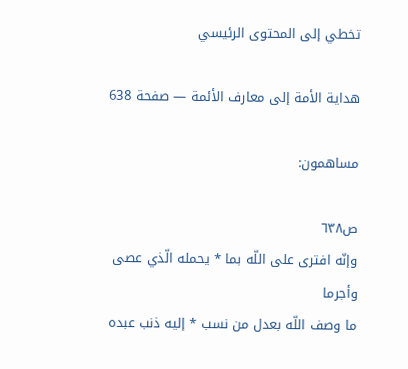تخطي إلى المحتوى الرئيسي

هداية الأمة إلى معارف الأئمة — صفحة 638

مساهمون:

ص٦٣٨
وإنّه افترى على اللّه بما * يحمله الّذي عصى وأجرما
ما وصف اللّه بعدل من نسب * إليه ذنب عبده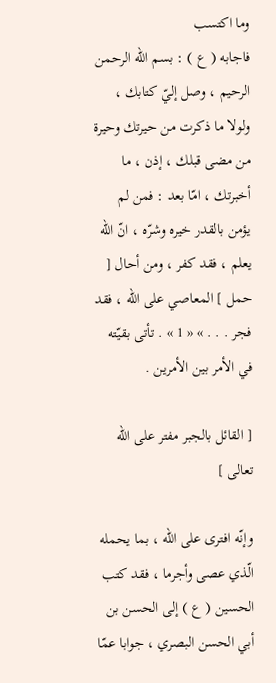وما اكتسب
فاجابه ( ع ) : بسم اللّه الرحمن الرحيم ، وصل إليّ كتابك ، ولولا ما ذكرت من حيرتك وحيرة من مضى قبلك ، إذن ، ما أخبرتك ، امّا بعد : فمن لم يؤمن بالقدر خيره وشرّه ، انّ اللّه يعلم ، فقد كفر ، ومن أحال [ حمل ] المعاصي على اللّه ، فقد فجر . . . » « 1 » . تأتى بقيّته في الأمر بين الأمرين .

[ القائل بالجبر مفتر على اللّه تعالى ]

وإنّه افترى على اللّه ، بما يحمله الّذي عصى وأجرما ، فقد كتب الحسين ( ع ) إلى الحسن بن أبي الحسن البصري ، جوابا عمّا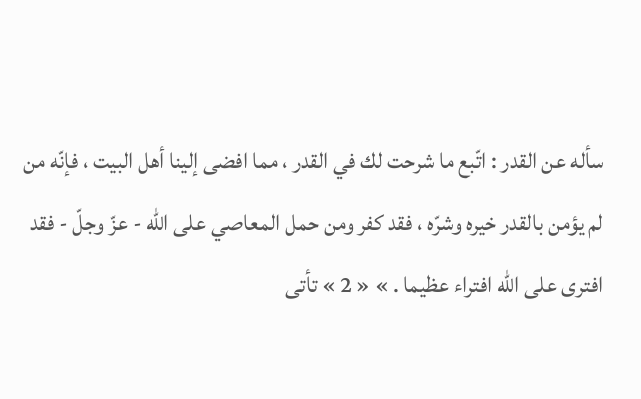سأله عن القدر : اتّبع ما شرحت لك في القدر ، مما افضى إلينا أهل البيت ، فإنّه من لم يؤمن بالقدر خيره وشرّه ، فقد كفر ومن حمل المعاصي على اللّه - عزّ وجلّ - فقد افترى على اللّه افتراء عظيما . » « 2 » تأتى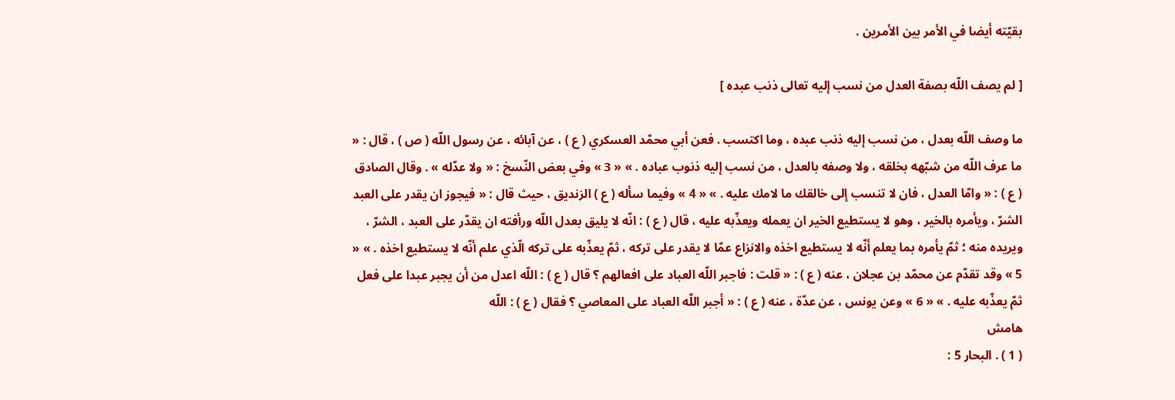بقيّته أيضا في الأمر بين الأمرين .

[ لم يصف اللّه بصفة العدل من نسب إليه تعالى ذنب عبده ]

ما وصف اللّه بعدل ، من نسب إليه ذنب عبده ، وما اكتسب . فعن أبي محمّد العسكري ( ع ) ، عن آبائه ، عن رسول اللّه ( ص ) ، قال : « ما عرف اللّه من شبّهه بخلقه ، ولا وصفه بالعدل ، من نسب إليه ذنوب عباده . » « 3 » وفي بعض النّسخ : « ولا عدّله » . وقال الصادق ( ع ) : « وامّا العدل ، فان لا تنسب إلى خالقك ما لامك عليه . » « 4 » وفيما سأله ( ع ) الزنديق ، حيث قال : « فيجوز ان يقدر على العبد الشرّ ، ويأمره بالخير ، وهو لا يستطيع الخير ان يعمله ويعذّبه عليه ، قال ( ع ) : انّه لا يليق بعدل اللّه ورأفته ان يقدّر على العبد ، الشرّ ، ويريده منه ؛ ثمّ يأمره بما يعلم أنّه لا يستطيع اخذه والانزاع عمّا لا يقدر على تركه ، ثمّ يعذّبه على تركه الّذي علم أنّه لا يستطيع اخذه . » « 5 » وقد تقدّم عن محمّد بن عجلان ، عنه ( ع ) : « قلت : فاجبر اللّه العباد على افعالهم ؟ قال ( ع ) : اللّه اعدل من أن يجبر عبدا على فعل ثمّ يعذّبه عليه . » « 6 » وعن يونس ، عن عدّة ، عنه ( ع ) : « أجبر اللّه العباد على المعاصي ؟ فقال ( ع ) : اللّه
هامش
( 1 ) . البحار 5 :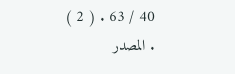40 / 63 . ( 2 ) . المصدر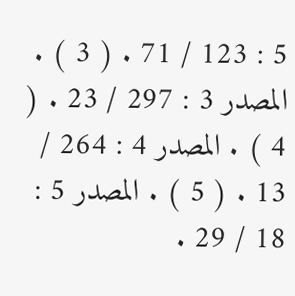5 : 123 / 71 . ( 3 ) . المصدر 3 : 297 / 23 . ( 4 ) . المصدر 4 : 264 / 13 . ( 5 ) . المصدر 5 : 18 / 29 .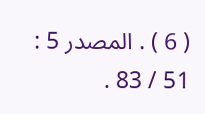( 6 ) . المصدر 5 : 51 / 83 .